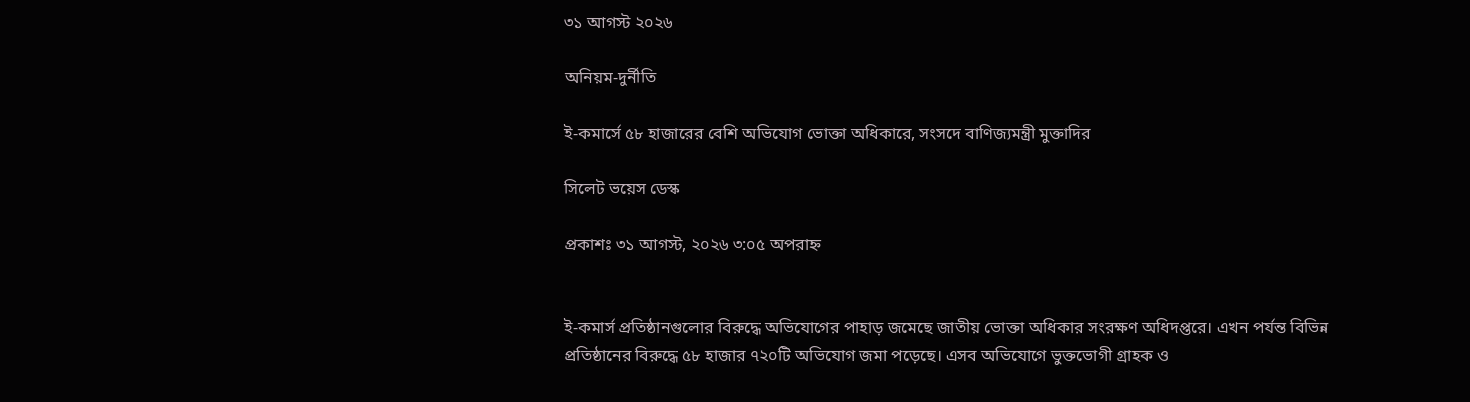৩১ আগস্ট ২০২৬

অনিয়ম-দুর্নীতি

ই-কমার্সে ৫৮ হাজারের বেশি অভিযোগ ভোক্তা অধিকারে, সংসদে বাণিজ্যমন্ত্রী মুক্তাদির

সিলেট ভয়েস ডেস্ক

প্রকাশঃ ৩১ আগস্ট, ২০২৬ ৩:০৫ অপরাহ্ন


ই-কমার্স প্রতিষ্ঠানগুলোর বিরুদ্ধে অভিযোগের পাহাড় জমেছে জাতীয় ভোক্তা অধিকার সংরক্ষণ অধিদপ্তরে। এখন পর্যন্ত বিভিন্ন প্রতিষ্ঠানের বিরুদ্ধে ৫৮ হাজার ৭২০টি অভিযোগ জমা পড়েছে। এসব অভিযোগে ভুক্তভোগী গ্রাহক ও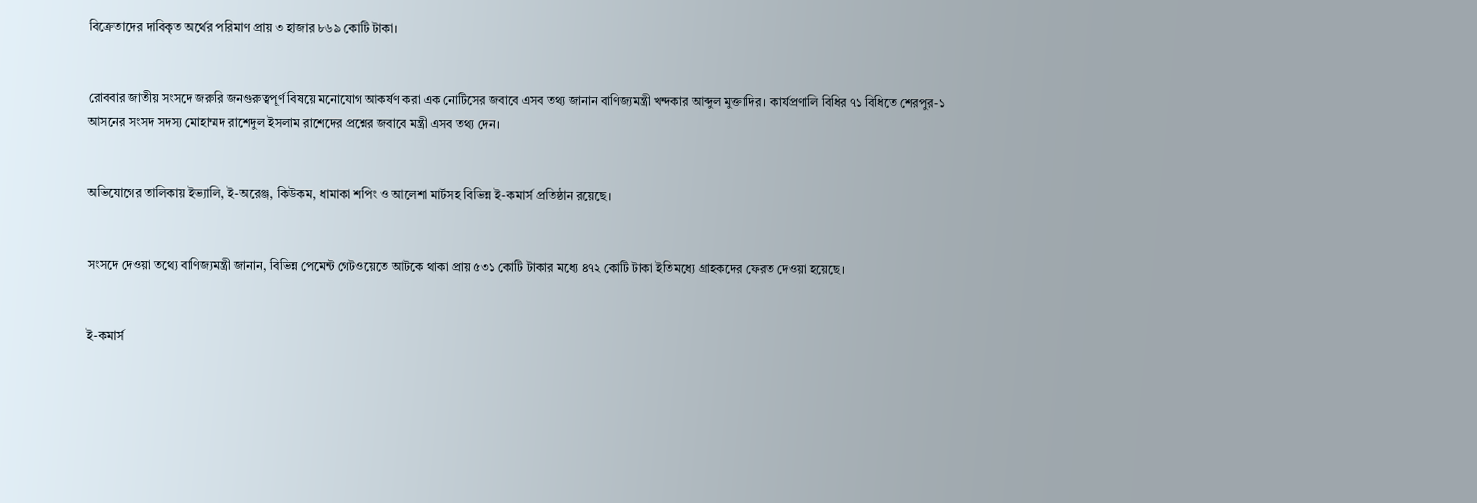বিক্রেতাদের দাবিকৃত অর্থের পরিমাণ প্রায় ৩ হাজার ৮৬৯ কোটি টাকা।


রোববার জাতীয় সংসদে জরুরি জনগুরুত্বপূর্ণ বিষয়ে মনোযোগ আকর্ষণ করা এক নোটিসের জবাবে এসব তথ্য জানান বাণিজ্যমন্ত্রী খন্দকার আব্দুল মুক্তাদির। কার্যপ্রণালি বিধির ৭১ বিধিতে শেরপুর-১ আসনের সংসদ সদস্য মোহাম্মদ রাশেদুল ইসলাম রাশেদের প্রশ্নের জবাবে মন্ত্রী এসব তথ্য দেন।


অভিযোগের তালিকায় ইভ্যালি, ই-অরেঞ্জ, কিউকম, ধামাকা শপিং ও আলেশা মার্টসহ বিভিন্ন ই-কমার্স প্রতিষ্ঠান রয়েছে।


সংসদে দেওয়া তথ্যে বাণিজ্যমন্ত্রী জানান, বিভিন্ন পেমেন্ট গেটওয়েতে আটকে থাকা প্রায় ৫৩১ কোটি টাকার মধ্যে ৪৭২ কোটি টাকা ইতিমধ্যে গ্রাহকদের ফেরত দেওয়া হয়েছে।


ই-কমার্স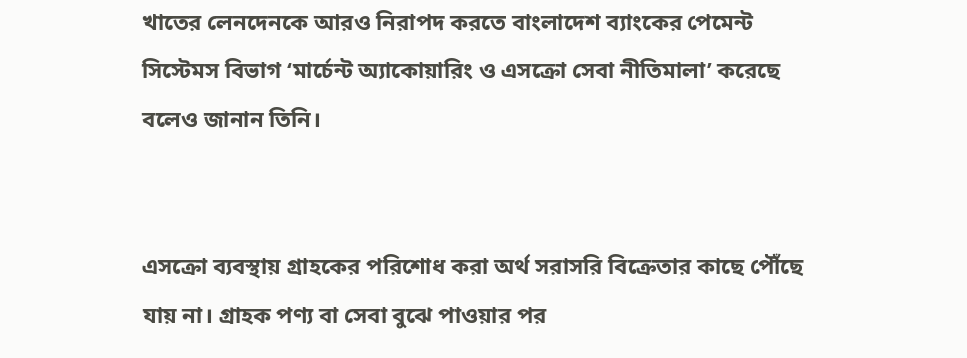খাতের লেনদেনকে আরও নিরাপদ করতে বাংলাদেশ ব্যাংকের পেমেন্ট সিস্টেমস বিভাগ ‘মার্চেন্ট অ্যাকোয়ারিং ও এসক্রো সেবা নীতিমালা’ করেছে বলেও জানান তিনি।


এসক্রো ব্যবস্থায় গ্রাহকের পরিশোধ করা অর্থ সরাসরি বিক্রেতার কাছে পৌঁছে যায় না। গ্রাহক পণ্য বা সেবা বুঝে পাওয়ার পর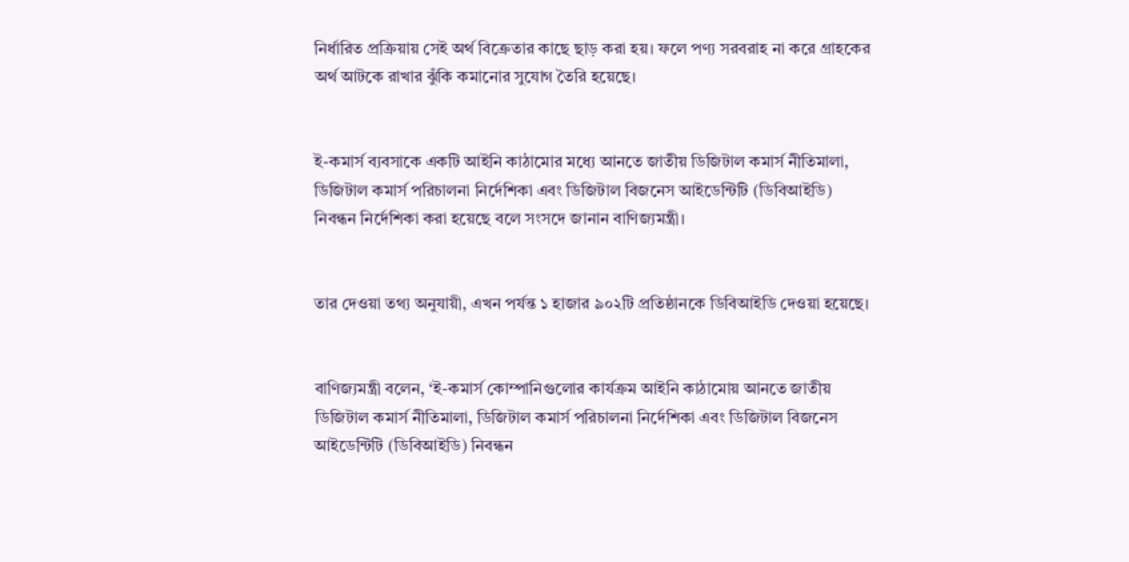নির্ধারিত প্রক্রিয়ায় সেই অর্থ বিক্রেতার কাছে ছাড় করা হয়। ফলে পণ্য সরবরাহ না করে গ্রাহকের অর্থ আটকে রাখার ঝুঁকি কমানোর সুযোগ তৈরি হয়েছে।


ই-কমার্স ব্যবসাকে একটি আইনি কাঠামোর মধ্যে আনতে জাতীয় ডিজিটাল কমার্স নীতিমালা, ডিজিটাল কমার্স পরিচালনা নির্দেশিকা এবং ডিজিটাল বিজনেস আইডেন্টিটি (ডিবিআইডি) নিবন্ধন নির্দেশিকা করা হয়েছে বলে সংসদে জানান বাণিজ্যমন্ত্রী।


তার দেওয়া তথ্য অনুযায়ী, এখন পর্যন্ত ১ হাজার ৯০২টি প্রতিষ্ঠানকে ডিবিআইডি দেওয়া হয়েছে।


বাণিজ্যমন্ত্রী বলেন, ‘ই-কমার্স কোম্পানিগুলোর কার্যক্রম আইনি কাঠামোয় আনতে জাতীয় ডিজিটাল কমার্স নীতিমালা, ডিজিটাল কমার্স পরিচালনা নির্দেশিকা এবং ডিজিটাল বিজনেস আইডেন্টিটি (ডিবিআইডি) নিবন্ধন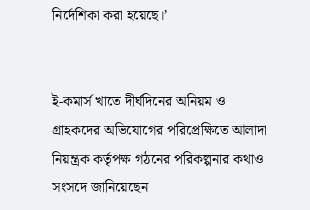নির্দেশিকা করা হয়েছে।’


ই-কমার্স খাতে দীর্ঘদিনের অনিয়ম ও গ্রাহকদের অভিযোগের পরিপ্রেক্ষিতে আলাদা নিয়ন্ত্রক কর্তৃপক্ষ গঠনের পরিকল্পনার কথাও সংসদে জানিয়েছেন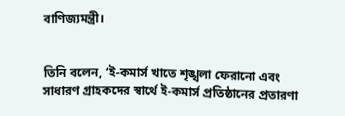বাণিজ্যমন্ত্রী।


তিনি বলেন, ‘ই-কমার্স খাতে শৃঙ্খলা ফেরানো এবং সাধারণ গ্রাহকদের স্বার্থে ই-কমার্স প্রতিষ্ঠানের প্রতারণা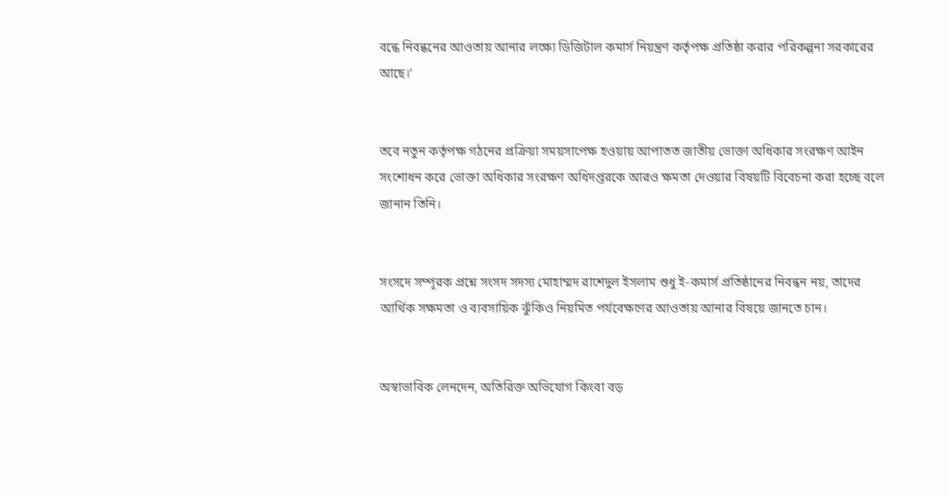বন্ধে নিবন্ধনের আওতায় আনার লক্ষ্যে ডিজিটাল কমার্স নিয়ন্ত্রণ কর্তৃপক্ষ প্রতিষ্ঠা করার পরিকল্পনা সরকারের আছে।’


তবে নতুন কর্তৃপক্ষ গঠনের প্রক্রিয়া সময়সাপেক্ষ হওয়ায় আপাতত জাতীয় ভোক্তা অধিকার সংরক্ষণ আইন সংশোধন করে ভোক্তা অধিকার সংরক্ষণ অধিদপ্তরকে আরও ক্ষমতা দেওয়ার বিষয়টি বিবেচনা করা হচ্ছে বলে জানান তিনি।


সংসদে সম্পূরক প্রশ্নে সংসদ সদস্য মোহাম্মদ রাশেদুল ইসলাম শুধু ই-কমার্স প্রতিষ্ঠানের নিবন্ধন নয়, তাদের আর্থিক সক্ষমতা ও ব্যবসায়িক ঝুঁকিও নিয়মিত পর্যবেক্ষণের আওতায় আনার বিষয়ে জানতে চান।


অস্বাভাবিক লেনদেন, অতিরিক্ত অভিযোগ কিংবা বড়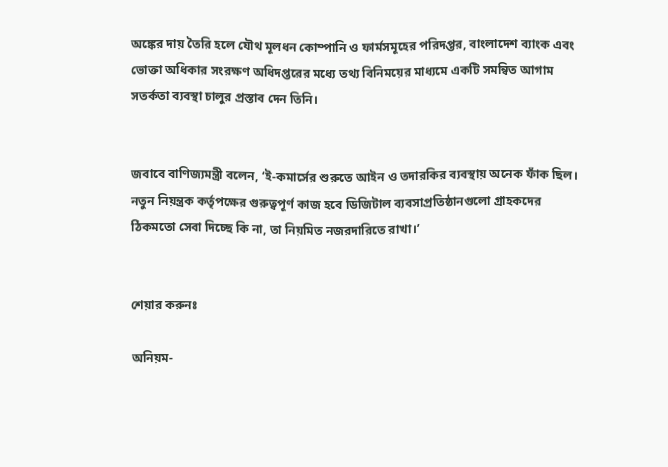অঙ্কের দায় তৈরি হলে যৌথ মূলধন কোম্পানি ও ফার্মসমূহের পরিদপ্তর, বাংলাদেশ ব্যাংক এবং ভোক্তা অধিকার সংরক্ষণ অধিদপ্তরের মধ্যে তথ্য বিনিময়ের মাধ্যমে একটি সমন্বিত আগাম সতর্কতা ব্যবস্থা চালুর প্রস্তাব দেন তিনি।


জবাবে বাণিজ্যমন্ত্রী বলেন, ‘ই-কমার্সের শুরুতে আইন ও তদারকির ব্যবস্থায় অনেক ফাঁক ছিল। নতুন নিয়ন্ত্রক কর্তৃপক্ষের গুরুত্বপূর্ণ কাজ হবে ডিজিটাল ব্যবসাপ্রতিষ্ঠানগুলো গ্রাহকদের ঠিকমতো সেবা দিচ্ছে কি না, তা নিয়মিত নজরদারিতে রাখা।’


শেয়ার করুনঃ

অনিয়ম-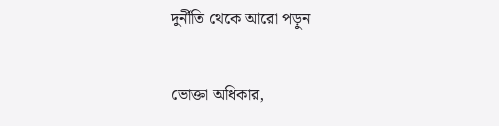দুর্নীতি থেকে আরো পড়ুন

ভোক্তা অধিকার,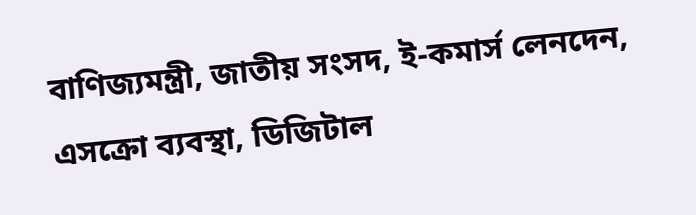বাণিজ্যমন্ত্রী, জাতীয় সংসদ, ই-কমার্স লেনদেন, এসক্রো ব্যবস্থা, ডিজিটাল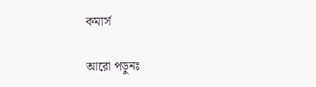কমার্স

আরো পড়ুনঃ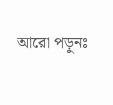আরো পড়ুনঃ